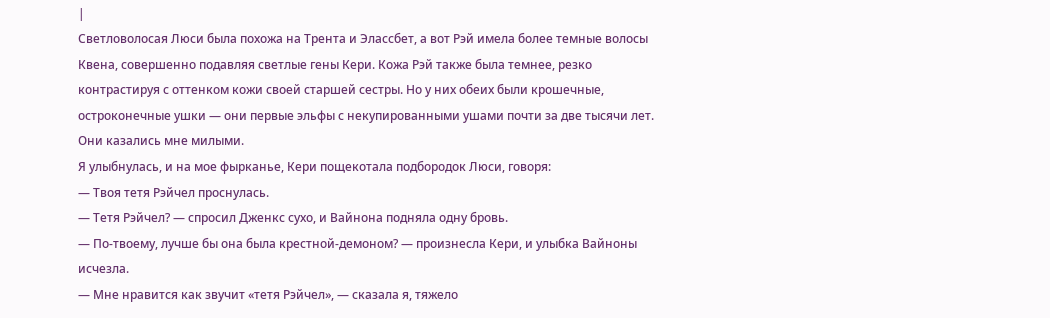|
Светловолосая Люси была похожа на Трента и Элассбет, а вот Рэй имела более темные волосы Квена, совершенно подавляя светлые гены Кери. Кожа Рэй также была темнее, резко контрастируя с оттенком кожи своей старшей сестры. Но у них обеих были крошечные, остроконечные ушки — они первые эльфы с некупированными ушами почти за две тысячи лет. Они казались мне милыми.
Я улыбнулась, и на мое фырканье, Кери пощекотала подбородок Люси, говоря:
— Твоя тетя Рэйчел проснулась.
— Тетя Рэйчел? — спросил Дженкс сухо, и Вайнона подняла одну бровь.
— По-твоему, лучше бы она была крестной-демоном? — произнесла Кери, и улыбка Вайноны исчезла.
— Мне нравится как звучит «тетя Рэйчел», — сказала я, тяжело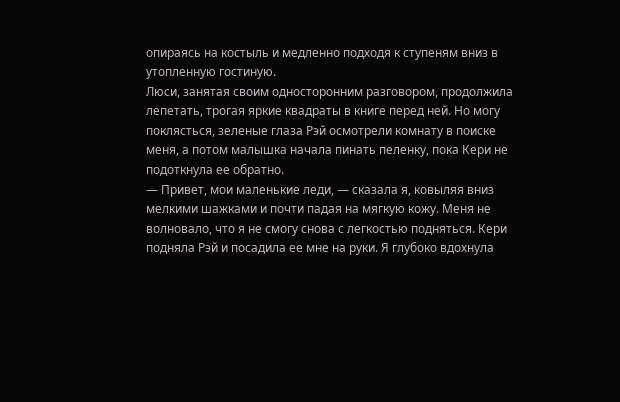опираясь на костыль и медленно подходя к ступеням вниз в утопленную гостиную.
Люси, занятая своим односторонним разговором, продолжила лепетать, трогая яркие квадраты в книге перед ней. Но могу поклясться, зеленые глаза Рэй осмотрели комнату в поиске меня, а потом малышка начала пинать пеленку, пока Кери не подоткнула ее обратно.
— Привет, мои маленькие леди, — сказала я, ковыляя вниз мелкими шажками и почти падая на мягкую кожу. Меня не волновало, что я не смогу снова с легкостью подняться. Кери подняла Рэй и посадила ее мне на руки. Я глубоко вдохнула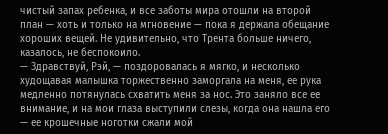чистый запах ребенка, и все заботы мира отошли на второй план — хоть и только на мгновение — пока я держала обещание хороших вещей. Не удивительно, что Трента больше ничего, казалось, не беспокоило.
— Здравствуй, Рэй, — поздоровалась я мягко, и несколько худощавая малышка торжественно заморгала на меня, ее рука медленно потянулась схватить меня за нос. Это заняло все ее внимание, и на мои глаза выступили слезы, когда она нашла его — ее крошечные ноготки сжали мой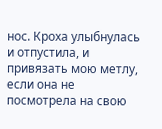нос. Кроха улыбнулась и отпустила, и привязать мою метлу, если она не посмотрела на свою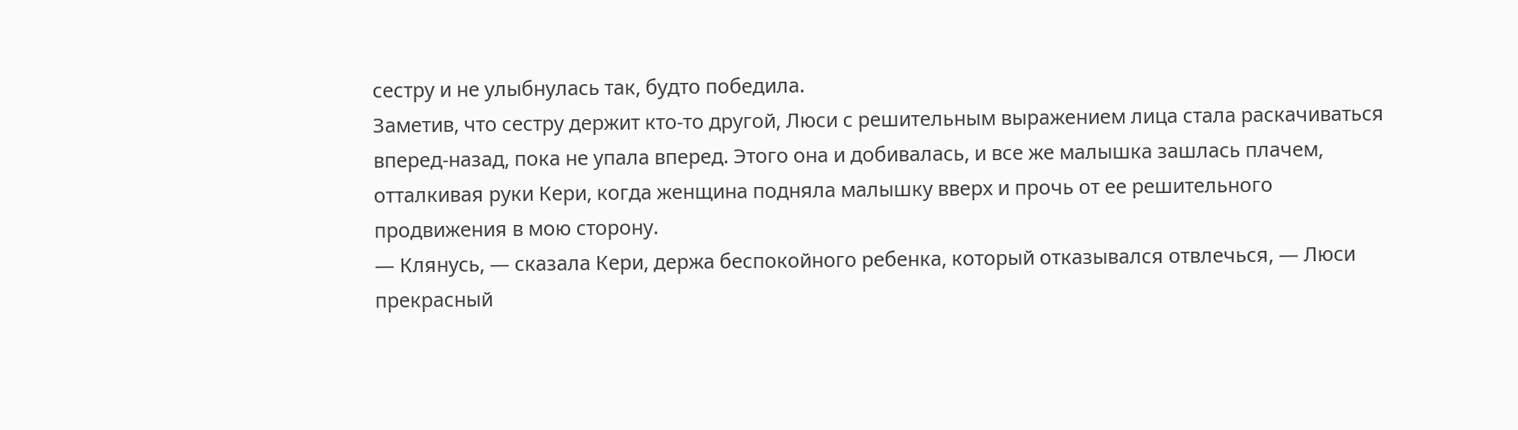сестру и не улыбнулась так, будто победила.
Заметив, что сестру держит кто-то другой, Люси с решительным выражением лица стала раскачиваться вперед-назад, пока не упала вперед. Этого она и добивалась, и все же малышка зашлась плачем, отталкивая руки Кери, когда женщина подняла малышку вверх и прочь от ее решительного продвижения в мою сторону.
— Клянусь, — сказала Кери, держа беспокойного ребенка, который отказывался отвлечься, — Люси прекрасный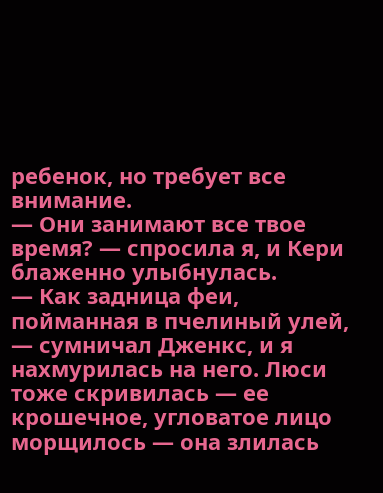ребенок, но требует все внимание.
— Они занимают все твое время? — спросила я, и Кери блаженно улыбнулась.
— Как задница феи, пойманная в пчелиный улей, — сумничал Дженкс, и я нахмурилась на него. Люси тоже скривилась — ее крошечное, угловатое лицо морщилось — она злилась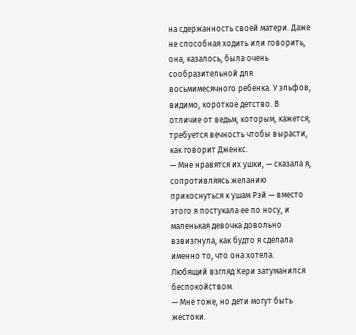на сдержанность своей матери. Даже не способная ходить или говорить, она, казалось, была очень сообразительной для восьмимесячного ребенка. У эльфов, видимо, короткое детство. В отличие от ведьм, которым, кажется, требуется вечность чтобы вырасти, как говорит Дженкс.
— Мне нравятся их ушки, — сказала я, сопротивляясь желанию прикоснуться к ушам Рэй — вместо этого я постукала ее по носу, и маленькая девочка довольно взвизгнула, как будто я сделала именно то, что она хотела.
Любящий взгляд Кери затуманился беспокойством.
— Мне тоже, но дети могут быть жестоки.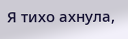Я тихо ахнула,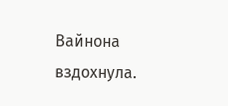Вайнона вздохнула.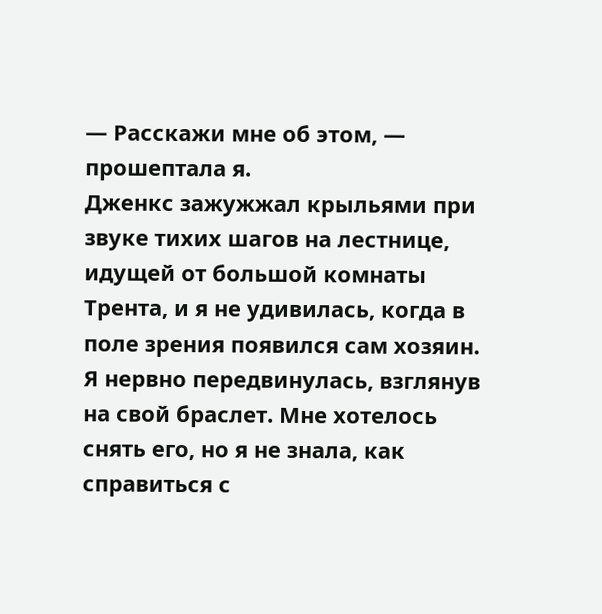— Расскажи мне об этом, — прошептала я.
Дженкс зажужжал крыльями при звуке тихих шагов на лестнице, идущей от большой комнаты Трента, и я не удивилась, когда в поле зрения появился сам хозяин. Я нервно передвинулась, взглянув на свой браслет. Мне хотелось снять его, но я не знала, как справиться с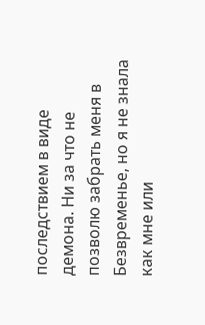последствием в виде демона. Ни за что не позволю забрать меня в Безвременье, но я не знала как мне или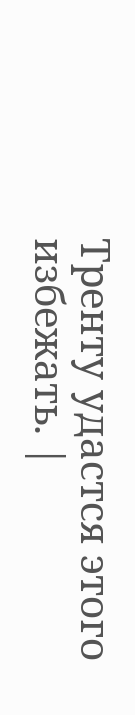Тренту удастся этого избежать. |